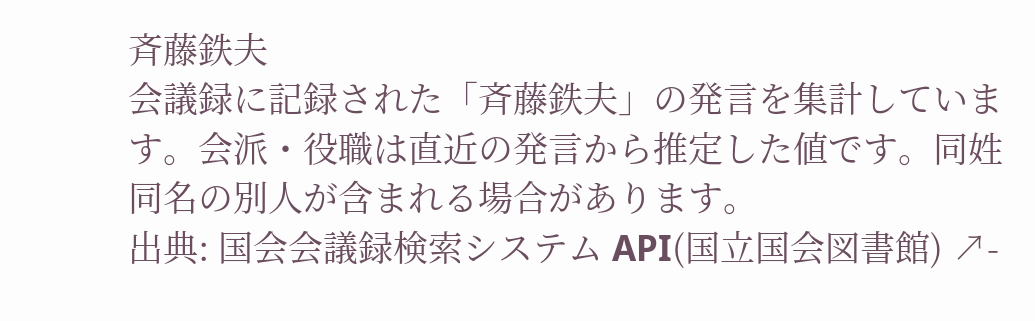斉藤鉄夫
会議録に記録された「斉藤鉄夫」の発言を集計しています。会派・役職は直近の発言から推定した値です。同姓同名の別人が含まれる場合があります。
出典: 国会会議録検索システム API(国立国会図書館) ↗-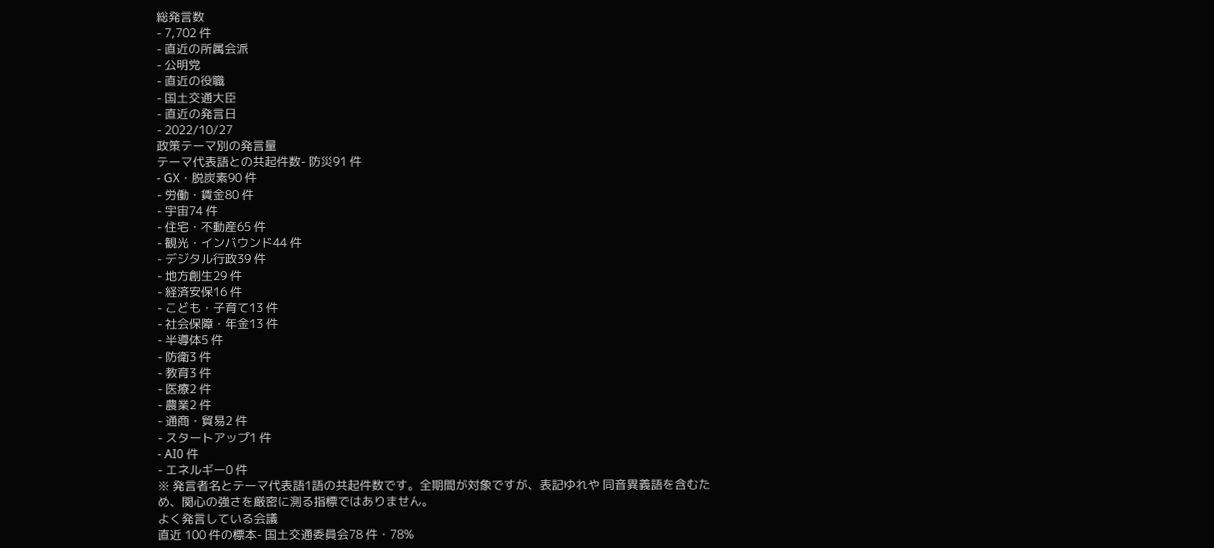総発言数
- 7,702 件
- 直近の所属会派
- 公明党
- 直近の役職
- 国土交通大臣
- 直近の発言日
- 2022/10/27
政策テーマ別の発言量
テーマ代表語との共起件数- 防災91 件
- GX・脱炭素90 件
- 労働・賃金80 件
- 宇宙74 件
- 住宅・不動産65 件
- 観光・インバウンド44 件
- デジタル行政39 件
- 地方創生29 件
- 経済安保16 件
- こども・子育て13 件
- 社会保障・年金13 件
- 半導体5 件
- 防衛3 件
- 教育3 件
- 医療2 件
- 農業2 件
- 通商・貿易2 件
- スタートアップ1 件
- AI0 件
- エネルギー0 件
※ 発言者名とテーマ代表語1語の共起件数です。全期間が対象ですが、表記ゆれや 同音異義語を含むため、関心の強さを厳密に測る指標ではありません。
よく発言している会議
直近 100 件の標本- 国土交通委員会78 件・78%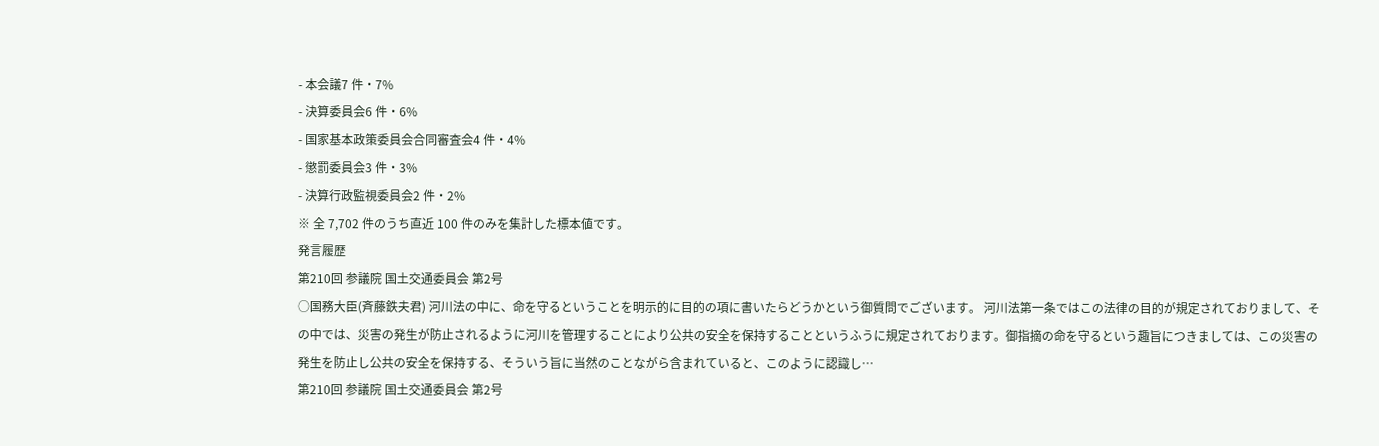- 本会議7 件・7%
- 決算委員会6 件・6%
- 国家基本政策委員会合同審査会4 件・4%
- 懲罰委員会3 件・3%
- 決算行政監視委員会2 件・2%
※ 全 7,702 件のうち直近 100 件のみを集計した標本値です。
発言履歴
第210回 参議院 国土交通委員会 第2号
○国務大臣(斉藤鉄夫君) 河川法の中に、命を守るということを明示的に目的の項に書いたらどうかという御質問でございます。 河川法第一条ではこの法律の目的が規定されておりまして、その中では、災害の発生が防止されるように河川を管理することにより公共の安全を保持することというふうに規定されております。御指摘の命を守るという趣旨につきましては、この災害の発生を防止し公共の安全を保持する、そういう旨に当然のことながら含まれていると、このように認識し…
第210回 参議院 国土交通委員会 第2号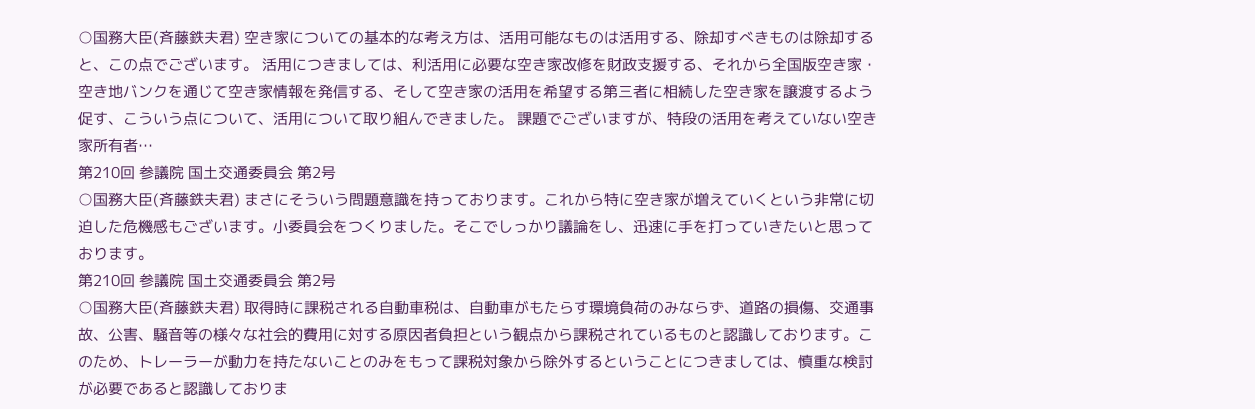○国務大臣(斉藤鉄夫君) 空き家についての基本的な考え方は、活用可能なものは活用する、除却すべきものは除却すると、この点でございます。 活用につきましては、利活用に必要な空き家改修を財政支援する、それから全国版空き家・空き地バンクを通じて空き家情報を発信する、そして空き家の活用を希望する第三者に相続した空き家を譲渡するよう促す、こういう点について、活用について取り組んできました。 課題でございますが、特段の活用を考えていない空き家所有者…
第210回 参議院 国土交通委員会 第2号
○国務大臣(斉藤鉄夫君) まさにそういう問題意識を持っております。これから特に空き家が増えていくという非常に切迫した危機感もございます。小委員会をつくりました。そこでしっかり議論をし、迅速に手を打っていきたいと思っております。
第210回 参議院 国土交通委員会 第2号
○国務大臣(斉藤鉄夫君) 取得時に課税される自動車税は、自動車がもたらす環境負荷のみならず、道路の損傷、交通事故、公害、騒音等の様々な社会的費用に対する原因者負担という観点から課税されているものと認識しております。このため、トレーラーが動力を持たないことのみをもって課税対象から除外するということにつきましては、慎重な検討が必要であると認識しておりま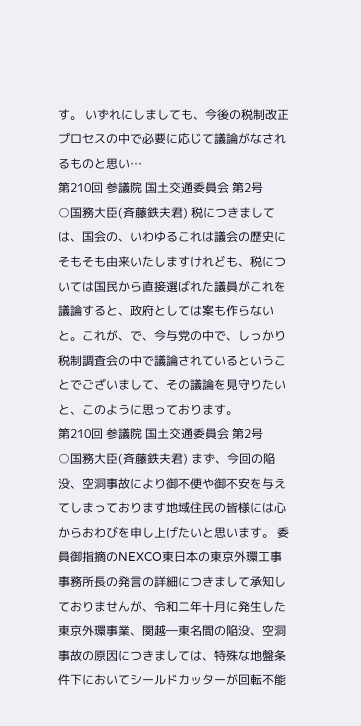す。 いずれにしましても、今後の税制改正プロセスの中で必要に応じて議論がなされるものと思い…
第210回 参議院 国土交通委員会 第2号
○国務大臣(斉藤鉄夫君) 税につきましては、国会の、いわゆるこれは議会の歴史にそもそも由来いたしますけれども、税については国民から直接選ばれた議員がこれを議論すると、政府としては案も作らないと。これが、で、今与党の中で、しっかり税制調査会の中で議論されているということでございまして、その議論を見守りたいと、このように思っております。
第210回 参議院 国土交通委員会 第2号
○国務大臣(斉藤鉄夫君) まず、今回の陥没、空洞事故により御不便や御不安を与えてしまっております地域住民の皆様には心からおわびを申し上げたいと思います。 委員御指摘のNEXCO東日本の東京外環工事事務所長の発言の詳細につきまして承知しておりませんが、令和二年十月に発生した東京外環事業、関越―東名間の陥没、空洞事故の原因につきましては、特殊な地盤条件下においてシールドカッターが回転不能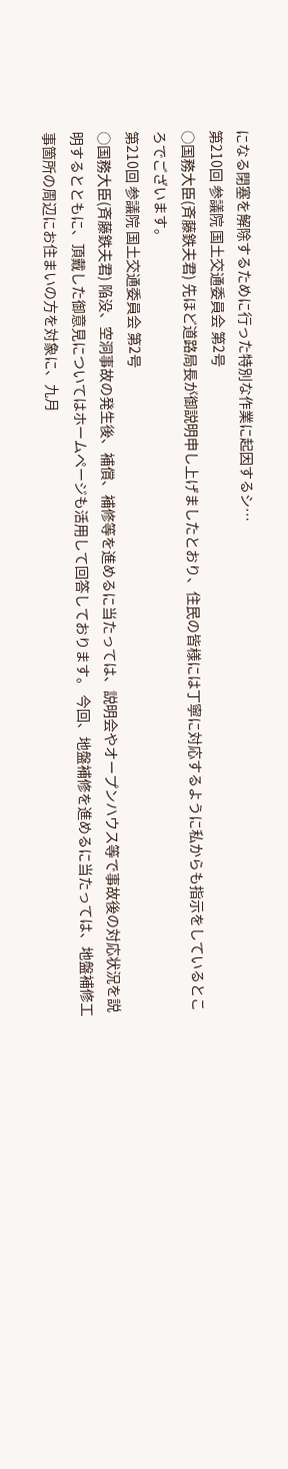になる閉塞を解除するために行った特別な作業に起因するシ…
第210回 参議院 国土交通委員会 第2号
○国務大臣(斉藤鉄夫君) 先ほど道路局長が御説明申し上げましたとおり、住民の皆様には丁寧に対応するように私からも指示をしているところでございます。
第210回 参議院 国土交通委員会 第2号
○国務大臣(斉藤鉄夫君) 陥没、空洞事故の発生後、補償、補修等を進めるに当たっては、説明会やオープンハウス等で事故後の対応状況を説明するとともに、頂戴した御意見についてはホームページも活用して回答しております。 今回、地盤補修を進めるに当たっては、地盤補修工事箇所の周辺にお住まいの方を対象に、九月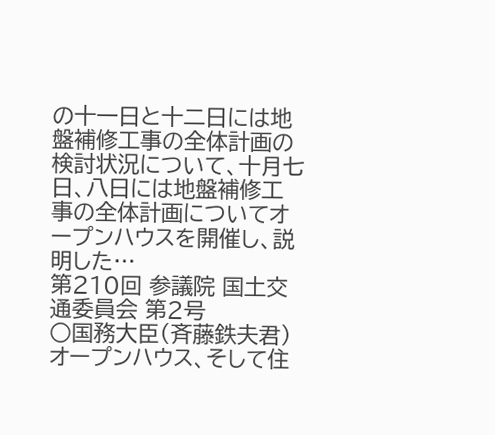の十一日と十二日には地盤補修工事の全体計画の検討状況について、十月七日、八日には地盤補修工事の全体計画についてオープンハウスを開催し、説明した…
第210回 参議院 国土交通委員会 第2号
○国務大臣(斉藤鉄夫君) オープンハウス、そして住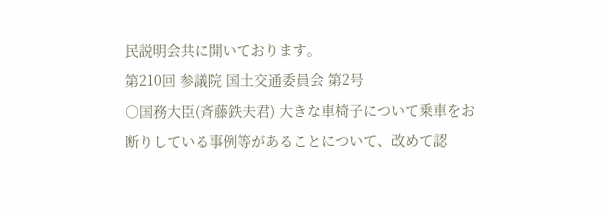民説明会共に開いております。
第210回 参議院 国土交通委員会 第2号
○国務大臣(斉藤鉄夫君) 大きな車椅子について乗車をお断りしている事例等があることについて、改めて認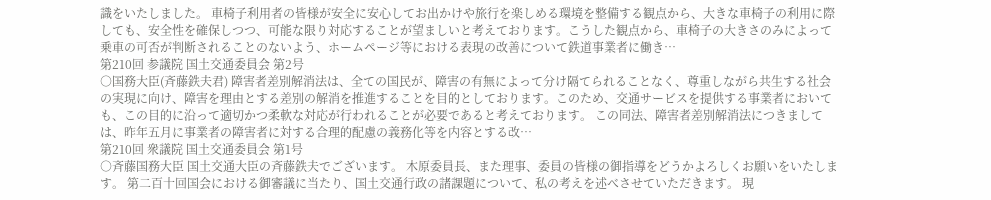識をいたしました。 車椅子利用者の皆様が安全に安心してお出かけや旅行を楽しめる環境を整備する観点から、大きな車椅子の利用に際しても、安全性を確保しつつ、可能な限り対応することが望ましいと考えております。こうした観点から、車椅子の大きさのみによって乗車の可否が判断されることのないよう、ホームページ等における表現の改善について鉄道事業者に働き…
第210回 参議院 国土交通委員会 第2号
○国務大臣(斉藤鉄夫君) 障害者差別解消法は、全ての国民が、障害の有無によって分け隔てられることなく、尊重しながら共生する社会の実現に向け、障害を理由とする差別の解消を推進することを目的としております。このため、交通サービスを提供する事業者においても、この目的に沿って適切かつ柔軟な対応が行われることが必要であると考えております。 この同法、障害者差別解消法につきましては、昨年五月に事業者の障害者に対する合理的配慮の義務化等を内容とする改…
第210回 衆議院 国土交通委員会 第1号
○斉藤国務大臣 国土交通大臣の斉藤鉄夫でございます。 木原委員長、また理事、委員の皆様の御指導をどうかよろしくお願いをいたします。 第二百十回国会における御審議に当たり、国土交通行政の諸課題について、私の考えを述べさせていただきます。 現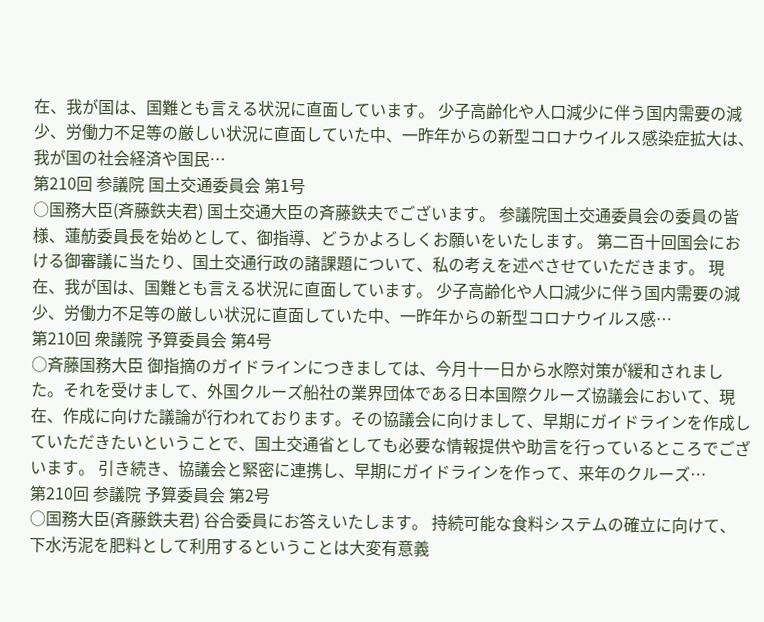在、我が国は、国難とも言える状況に直面しています。 少子高齢化や人口減少に伴う国内需要の減少、労働力不足等の厳しい状況に直面していた中、一昨年からの新型コロナウイルス感染症拡大は、我が国の社会経済や国民…
第210回 参議院 国土交通委員会 第1号
○国務大臣(斉藤鉄夫君) 国土交通大臣の斉藤鉄夫でございます。 参議院国土交通委員会の委員の皆様、蓮舫委員長を始めとして、御指導、どうかよろしくお願いをいたします。 第二百十回国会における御審議に当たり、国土交通行政の諸課題について、私の考えを述べさせていただきます。 現在、我が国は、国難とも言える状況に直面しています。 少子高齢化や人口減少に伴う国内需要の減少、労働力不足等の厳しい状況に直面していた中、一昨年からの新型コロナウイルス感…
第210回 衆議院 予算委員会 第4号
○斉藤国務大臣 御指摘のガイドラインにつきましては、今月十一日から水際対策が緩和されました。それを受けまして、外国クルーズ船社の業界団体である日本国際クルーズ協議会において、現在、作成に向けた議論が行われております。その協議会に向けまして、早期にガイドラインを作成していただきたいということで、国土交通省としても必要な情報提供や助言を行っているところでございます。 引き続き、協議会と緊密に連携し、早期にガイドラインを作って、来年のクルーズ…
第210回 参議院 予算委員会 第2号
○国務大臣(斉藤鉄夫君) 谷合委員にお答えいたします。 持続可能な食料システムの確立に向けて、下水汚泥を肥料として利用するということは大変有意義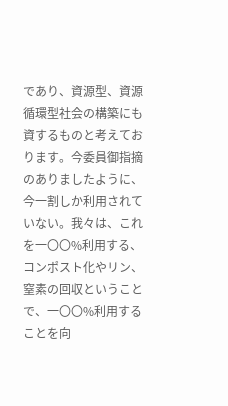であり、資源型、資源循環型社会の構築にも資するものと考えております。今委員御指摘のありましたように、今一割しか利用されていない。我々は、これを一〇〇%利用する、コンポスト化やリン、窒素の回収ということで、一〇〇%利用することを向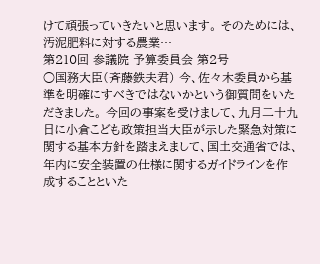けて頑張っていきたいと思います。 そのためには、汚泥肥料に対する農業…
第210回 参議院 予算委員会 第2号
○国務大臣(斉藤鉄夫君) 今、佐々木委員から基準を明確にすべきではないかという御質問をいただきました。 今回の事案を受けまして、九月二十九日に小倉こども政策担当大臣が示した緊急対策に関する基本方針を踏まえまして、国土交通省では、年内に安全装置の仕様に関するガイドラインを作成することといた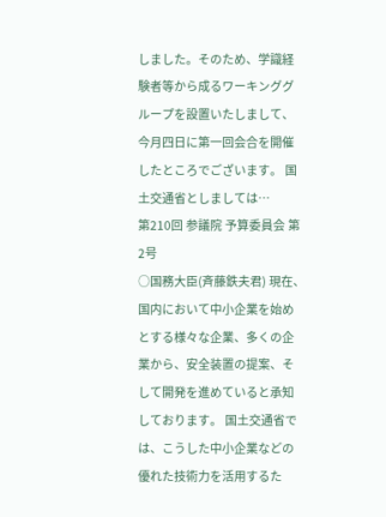しました。そのため、学識経験者等から成るワーキンググループを設置いたしまして、今月四日に第一回会合を開催したところでございます。 国土交通省としましては…
第210回 参議院 予算委員会 第2号
○国務大臣(斉藤鉄夫君) 現在、国内において中小企業を始めとする様々な企業、多くの企業から、安全装置の提案、そして開発を進めていると承知しております。 国土交通省では、こうした中小企業などの優れた技術力を活用するた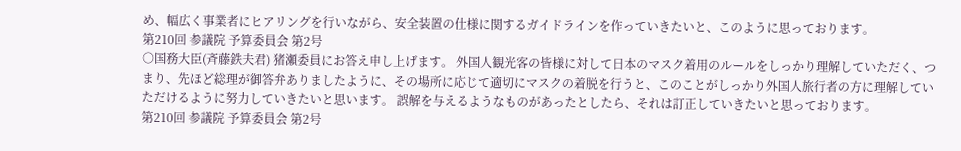め、幅広く事業者にヒアリングを行いながら、安全装置の仕様に関するガイドラインを作っていきたいと、このように思っております。
第210回 参議院 予算委員会 第2号
○国務大臣(斉藤鉄夫君) 猪瀬委員にお答え申し上げます。 外国人観光客の皆様に対して日本のマスク着用のルールをしっかり理解していただく、つまり、先ほど総理が御答弁ありましたように、その場所に応じて適切にマスクの着脱を行うと、このことがしっかり外国人旅行者の方に理解していただけるように努力していきたいと思います。 誤解を与えるようなものがあったとしたら、それは訂正していきたいと思っております。
第210回 参議院 予算委員会 第2号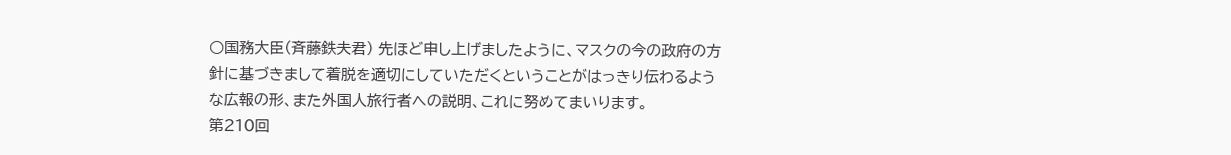○国務大臣(斉藤鉄夫君) 先ほど申し上げましたように、マスクの今の政府の方針に基づきまして着脱を適切にしていただくということがはっきり伝わるような広報の形、また外国人旅行者への説明、これに努めてまいります。
第210回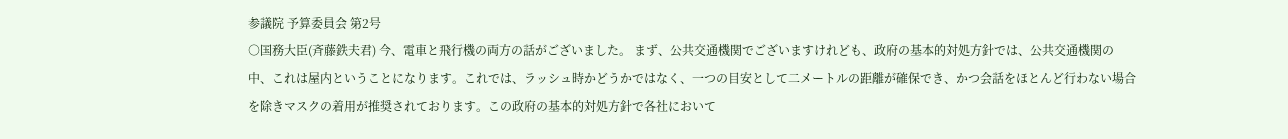参議院 予算委員会 第2号
○国務大臣(斉藤鉄夫君) 今、電車と飛行機の両方の話がございました。 まず、公共交通機関でございますけれども、政府の基本的対処方針では、公共交通機関の中、これは屋内ということになります。これでは、ラッシュ時かどうかではなく、一つの目安として二メートルの距離が確保でき、かつ会話をほとんど行わない場合を除きマスクの着用が推奨されております。この政府の基本的対処方針で各社において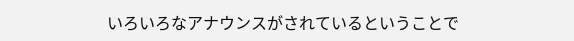いろいろなアナウンスがされているということで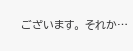ございます。 それか…